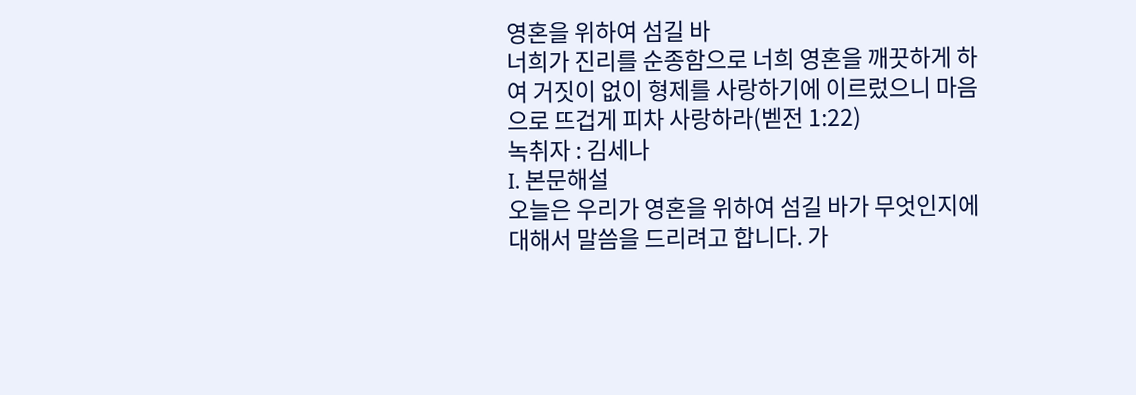영혼을 위하여 섬길 바
너희가 진리를 순종함으로 너희 영혼을 깨끗하게 하여 거짓이 없이 형제를 사랑하기에 이르렀으니 마음으로 뜨겁게 피차 사랑하라(벧전 1:22)
녹취자 : 김세나
I. 본문해설
오늘은 우리가 영혼을 위하여 섬길 바가 무엇인지에 대해서 말씀을 드리려고 합니다. 가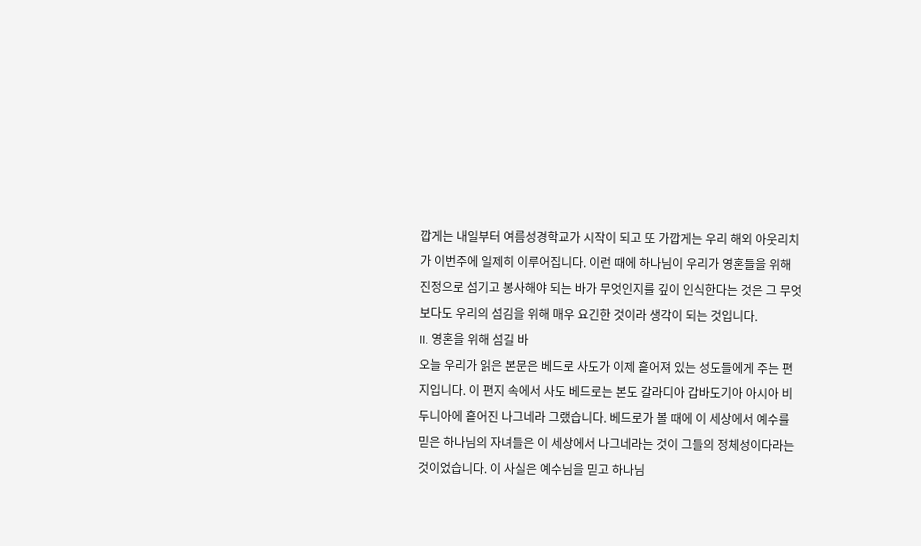깝게는 내일부터 여름성경학교가 시작이 되고 또 가깝게는 우리 해외 아웃리치가 이번주에 일제히 이루어집니다. 이런 때에 하나님이 우리가 영혼들을 위해 진정으로 섬기고 봉사해야 되는 바가 무엇인지를 깊이 인식한다는 것은 그 무엇보다도 우리의 섬김을 위해 매우 요긴한 것이라 생각이 되는 것입니다.
II. 영혼을 위해 섬길 바
오늘 우리가 읽은 본문은 베드로 사도가 이제 흩어져 있는 성도들에게 주는 편지입니다. 이 편지 속에서 사도 베드로는 본도 갈라디아 갑바도기아 아시아 비두니아에 흩어진 나그네라 그랬습니다. 베드로가 볼 때에 이 세상에서 예수를 믿은 하나님의 자녀들은 이 세상에서 나그네라는 것이 그들의 정체성이다라는 것이었습니다. 이 사실은 예수님을 믿고 하나님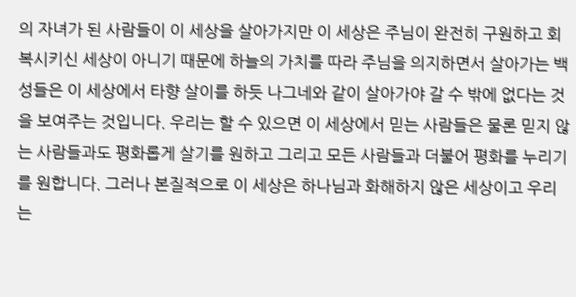의 자녀가 된 사람들이 이 세상을 살아가지만 이 세상은 주님이 완전히 구원하고 회복시키신 세상이 아니기 때문에 하늘의 가치를 따라 주님을 의지하면서 살아가는 백성들은 이 세상에서 타향 살이를 하듯 나그네와 같이 살아가야 갈 수 밖에 없다는 것을 보여주는 것입니다. 우리는 할 수 있으면 이 세상에서 믿는 사람들은 물론 믿지 않는 사람들과도 평화롭게 살기를 원하고 그리고 모든 사람들과 더불어 평화를 누리기를 원합니다. 그러나 본질적으로 이 세상은 하나님과 화해하지 않은 세상이고 우리는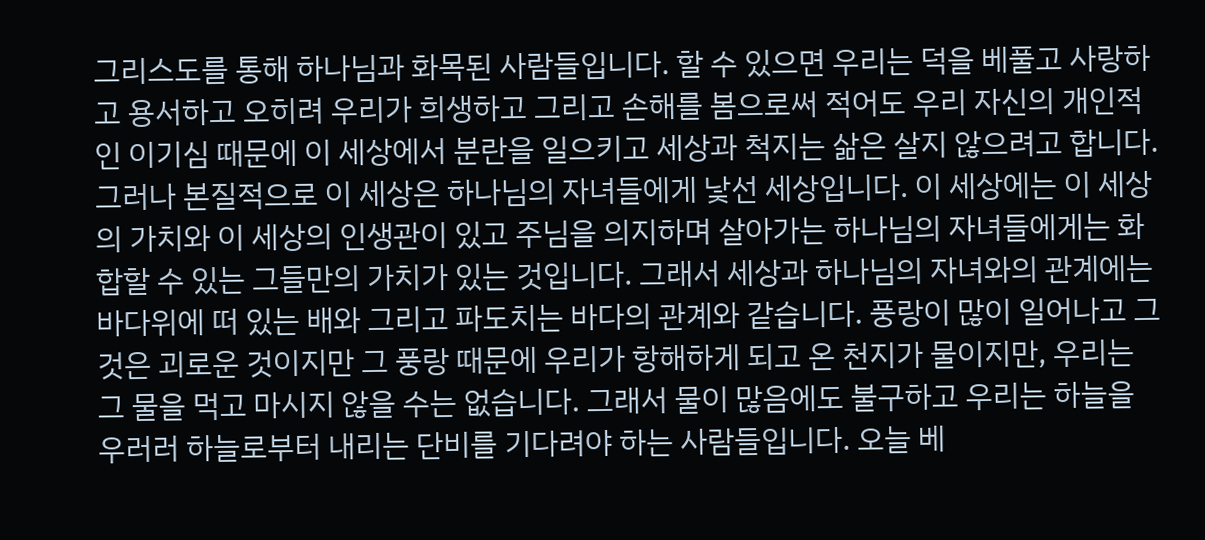그리스도를 통해 하나님과 화목된 사람들입니다. 할 수 있으면 우리는 덕을 베풀고 사랑하고 용서하고 오히려 우리가 희생하고 그리고 손해를 봄으로써 적어도 우리 자신의 개인적인 이기심 때문에 이 세상에서 분란을 일으키고 세상과 척지는 삶은 살지 않으려고 합니다. 그러나 본질적으로 이 세상은 하나님의 자녀들에게 낯선 세상입니다. 이 세상에는 이 세상의 가치와 이 세상의 인생관이 있고 주님을 의지하며 살아가는 하나님의 자녀들에게는 화합할 수 있는 그들만의 가치가 있는 것입니다. 그래서 세상과 하나님의 자녀와의 관계에는 바다위에 떠 있는 배와 그리고 파도치는 바다의 관계와 같습니다. 풍랑이 많이 일어나고 그것은 괴로운 것이지만 그 풍랑 때문에 우리가 항해하게 되고 온 천지가 물이지만, 우리는 그 물을 먹고 마시지 않을 수는 없습니다. 그래서 물이 많음에도 불구하고 우리는 하늘을 우러러 하늘로부터 내리는 단비를 기다려야 하는 사람들입니다. 오늘 베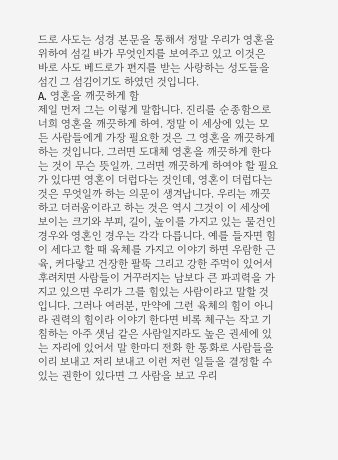드로 사도는 성경 본문을 통해서 정말 우리가 영혼을 위하여 섬길 바가 무엇인지를 보여주고 있고 이것은 바로 사도 베드로가 편지를 받는 사랑하는 성도들을 섬긴 그 섬김이기도 하였던 것입니다.
A. 영혼을 깨끗하게 함
제일 먼저 그는 이렇게 말합니다. 진리를 순종함으로 너희 영혼을 깨끗하게 하여. 정말 이 세상에 있는 모든 사람들에게 가장 필요한 것은 그 영혼을 깨끗하게 하는 것입니다. 그러면 도대체 영혼을 깨끗하게 한다는 것이 무슨 뜻일까. 그러면 깨끗하게 하여야 할 필요가 있다면 영혼이 더럽다는 것인데, 영혼이 더럽다는 것은 무엇일까 하는 의문이 생겨납니다. 우리는 깨끗하고 더러움이라고 하는 것은 역시 그것이 이 세상에 보이는 크기와 부피, 길이, 높이를 가지고 있는 물건인 경우와 영혼인 경우는 각각 다릅니다. 예를 들자면 힘이 세다고 할 때 육체를 가지고 이야기 하면 우람한 근육, 커다랗고 건장한 팔뚝 그리고 강한 주먹이 있어서 후려치면 사람들이 거꾸러지는 남보다 큰 파괴력을 가지고 있으면 우리가 그를 힘있는 사람이라고 말할 것입니다. 그러나 여러분, 만약에 그런 육체의 힘이 아니라 권력의 힘이라 이야기 한다면 비록 체구는 작고 기침하는 아주 샛님 같은 사람일지라도 높은 권세에 있는 자리에 있어서 말 한마디 전화 한 통화로 사람들을 이리 보내고 저리 보내고 이런 저런 일들을 결정할 수 있는 권한이 있다면 그 사람을 보고 우리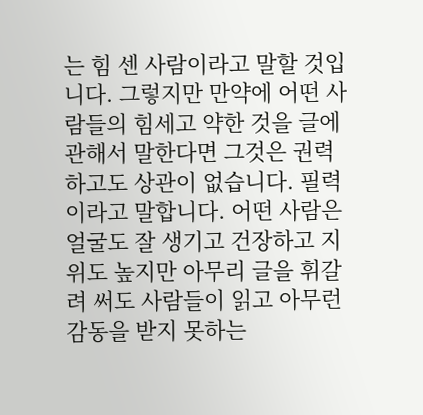는 힘 센 사람이라고 말할 것입니다. 그렇지만 만약에 어떤 사람들의 힘세고 약한 것을 글에 관해서 말한다면 그것은 권력하고도 상관이 없습니다. 필력이라고 말합니다. 어떤 사람은 얼굴도 잘 생기고 건장하고 지위도 높지만 아무리 글을 휘갈려 써도 사람들이 읽고 아무런 감동을 받지 못하는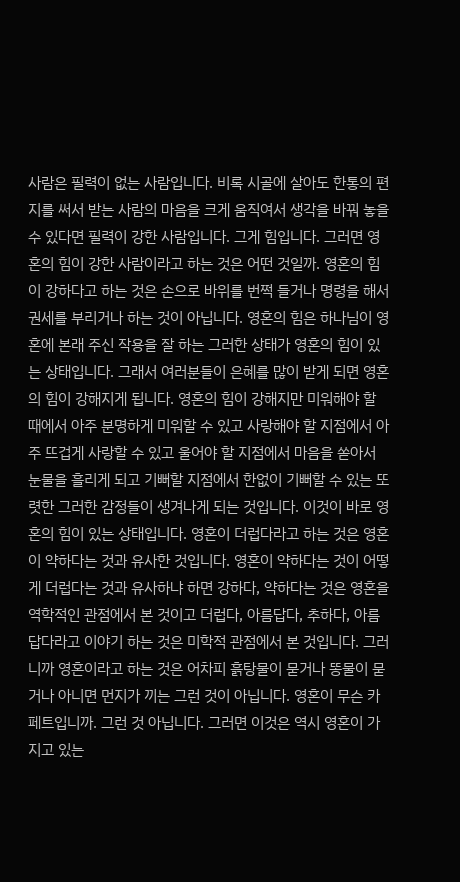사람은 필력이 없는 사람입니다. 비록 시골에 살아도 한통의 편지를 써서 받는 사람의 마음을 크게 움직여서 생각을 바꿔 놓을 수 있다면 필력이 강한 사람입니다. 그게 힘입니다. 그러면 영혼의 힘이 강한 사람이라고 하는 것은 어떤 것일까. 영혼의 힘이 강하다고 하는 것은 손으로 바위를 번쩍 들거나 명령을 해서 권세를 부리거나 하는 것이 아닙니다. 영혼의 힘은 하나님이 영혼에 본래 주신 작용을 잘 하는 그러한 상태가 영혼의 힘이 있는 상태입니다. 그래서 여러분들이 은혜를 많이 받게 되면 영혼의 힘이 강해지게 됩니다. 영혼의 힘이 강해지만 미워해야 할 때에서 아주 분명하게 미워할 수 있고 사랑해야 할 지점에서 아주 뜨겁게 사랑할 수 있고 울어야 할 지점에서 마음을 쏟아서 눈물을 흘리게 되고 기뻐할 지점에서 한없이 기뻐할 수 있는 또렷한 그러한 감정들이 생겨나게 되는 것입니다. 이것이 바로 영혼의 힘이 있는 상태입니다. 영혼이 더럽다라고 하는 것은 영혼이 약하다는 것과 유사한 것입니다. 영혼이 약하다는 것이 어떻게 더럽다는 것과 유사하냐 하면 강하다, 약하다는 것은 영혼을 역학적인 관점에서 본 것이고 더럽다, 아름답다, 추하다, 아름답다라고 이야기 하는 것은 미학적 관점에서 본 것입니다. 그러니까 영혼이라고 하는 것은 어차피 흙탕물이 묻거나 똥물이 묻거나 아니면 먼지가 끼는 그런 것이 아닙니다. 영혼이 무슨 카페트입니까. 그런 것 아닙니다. 그러면 이것은 역시 영혼이 가지고 있는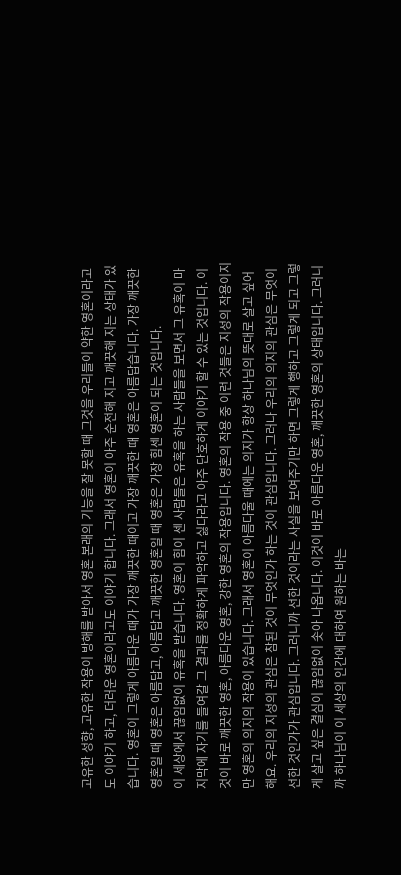고유한 성향, 고유한 작용이 방해를 받아서 영혼 본래의 기능을 잘 못할 때 그것을 우리들이 약한 영혼이라고도 이야기 하고, 더러운 영혼이라고도 이야기 합니다. 그래서 영혼이 아주 순전해 지고 깨끗해 지는 상태가 있습니다. 영혼이 그렇게 아름다운 때가 가장 깨끗한 때이고 가장 깨끗한 때 영혼은 아름답습니다. 가장 깨끗한 영혼일 때 영혼은 아름답고, 아름답고 깨끗한 영혼일 때 영혼은 가장 힘센 영혼이 되는 것입니다.
이 세상에서 끊임없이 유혹을 받습니다. 영혼이 힘이 센 사람들은 유혹을 하는 사람들을 보면서 그 유혹이 마지막에 자기를 들여갈 그 결과를 정확하게 파악하고 싫다라고 아주 단호하게 이야기 할 수 있는 것입니다. 이것이 바로 깨끗한 영혼, 아름다운 영혼, 강한 영혼의 작용입니다. 영혼의 작용 중 이런 것들은 지성의 작용이지만 영혼의 의지의 작용이 있습니다. 그래서 영혼이 아름다울 때에는 의지가 항상 하나님의 뜻대로 살고 싶어해요. 우리의 지성의 관심은 참된 것이 무엇인가 하는 것이 관심입니다. 그러나 우리의 의지의 관심은 무엇이 선한 것인가가 관심입니다. 그러니까 선한 것이라는 사실을 보여주기만 하면 그렇게 행하고 그렇게 되고 그렇게 살고 싶은 결심이 끊임없이 솟아 나옵니다. 이것이 바로 아름다운 영혼, 깨끗한 영혼의 상태입니다. 그러니까 하나님이 이 세상의 인간에 대하여 원하는 바는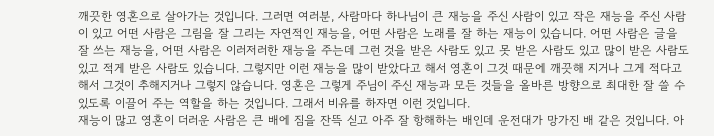깨끗한 영혼으로 살아가는 것입니다. 그러면 여러분, 사람마다 하나님이 큰 재능을 주신 사람이 있고 작은 재능을 주신 사람이 있고 어떤 사람은 그림을 잘 그리는 자연적인 재능을, 어떤 사람은 노래를 잘 하는 재능이 있습니다. 어떤 사람은 글을 잘 쓰는 재능을, 어떤 사람은 이러저러한 재능을 주는데 그런 것을 받은 사람도 있고 못 받은 사람도 있고 많이 받은 사람도 있고 적게 받은 사람도 있습니다. 그렇지만 이런 재능을 많이 받았다고 해서 영혼이 그것 때문에 깨끗해 지거나 그게 적다고 해서 그것이 추해지거나 그렇지 않습니다. 영혼은 그렇게 주님이 주신 재능과 모든 것들을 올바른 방향으로 최대한 잘 쓸 수 있도록 이끌어 주는 역할을 하는 것입니다. 그래서 비유를 하자면 이런 것입니다.
재능이 많고 영혼이 더러운 사람은 큰 배에 짐을 잔뜩 싣고 아주 잘 항해하는 배인데 운전대가 망가진 배 같은 것입니다. 아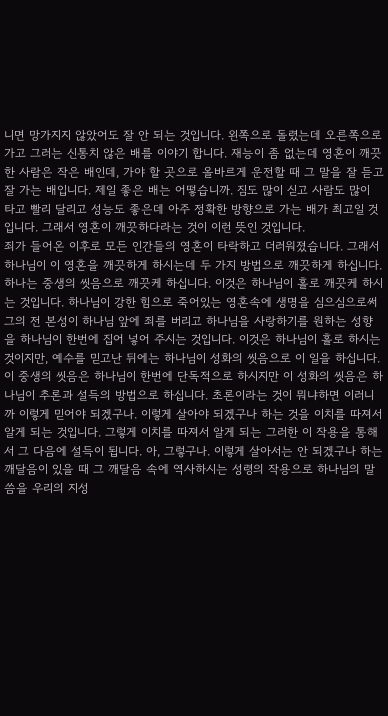니면 망가지지 않았어도 잘 안 되는 것입니다. 왼쪽으로 돌렸는데 오른쪽으로 가고 그러는 신통치 않은 배를 이야기 합니다. 재능이 좀 없는데 영혼이 깨끗한 사람은 작은 배인데, 가야 할 곳으로 올바르게 운전할 때 그 말을 잘 듣고 잘 가는 배입니다. 제일 좋은 배는 어떻습니까. 짐도 많이 싣고 사람도 많이 타고 빨리 달리고 성능도 좋은데 아주 정확한 방향으로 가는 배가 최고일 것입니다. 그래서 영혼이 깨끗하다라는 것이 이런 뜻인 것입니다.
죄가 들어온 이후로 모든 인간들의 영혼이 타락하고 더러워졌습니다. 그래서 하나님이 이 영혼을 깨끗하게 하시는데 두 가지 방법으로 깨끗하게 하십니다. 하나는 중생의 씻음으로 깨끗케 하십니다. 이것은 하나님이 홀로 깨끗케 하시는 것입니다. 하나님이 강한 힘으로 죽어있는 영혼속에 생명을 심으심으로써 그의 전 본성이 하나님 앞에 죄를 버리고 하나님을 사랑하기를 원하는 성향을 하나님이 한번에 집어 넣어 주시는 것입니다. 이것은 하나님이 홀로 하시는 것이지만, 예수를 믿고난 뒤에는 하나님이 성화의 씻음으로 이 일을 하십니다. 이 중생의 씻음은 하나님이 한번에 단독적으로 하시지만 이 성화의 씻음은 하나님이 추론과 설득의 방법으로 하십니다. 초론이라는 것이 뭐냐하면 이러니까 이렇게 믿어야 되겠구나. 이렇게 살아야 되겠구나 하는 것을 이치를 따져서 알게 되는 것입니다. 그렇게 이치를 따져서 알게 되는 그러한 이 작용을 통해서 그 다음에 설득이 됩니다. 아, 그렇구나. 이렇게 살아서는 안 되겠구나 하는 깨달음이 있을 때 그 깨달음 속에 역사하시는 성령의 작용으로 하나님의 말씀을 우리의 지성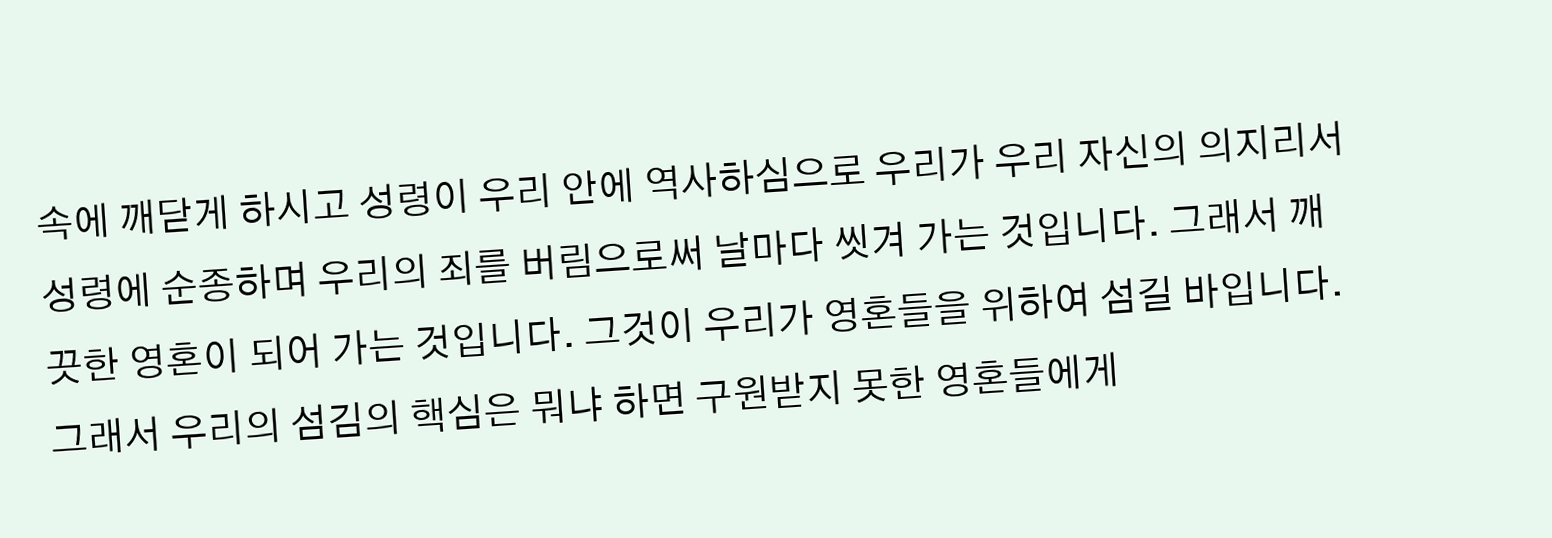속에 깨닫게 하시고 성령이 우리 안에 역사하심으로 우리가 우리 자신의 의지리서 성령에 순종하며 우리의 죄를 버림으로써 날마다 씻겨 가는 것입니다. 그래서 깨끗한 영혼이 되어 가는 것입니다. 그것이 우리가 영혼들을 위하여 섬길 바입니다. 그래서 우리의 섬김의 핵심은 뭐냐 하면 구원받지 못한 영혼들에게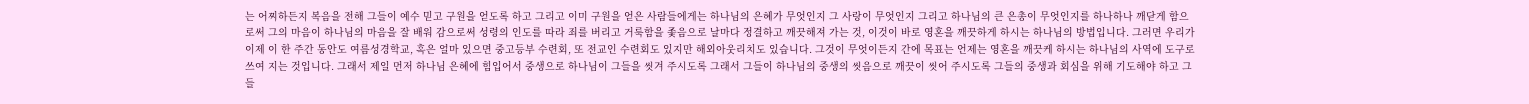는 어찌하든지 복음을 전해 그들이 예수 믿고 구원을 얻도록 하고 그리고 이미 구원을 얻은 사람들에게는 하나님의 은혜가 무엇인지 그 사랑이 무엇인지 그리고 하나님의 큰 은총이 무엇인지를 하나하나 깨닫게 함으로써 그의 마음이 하나님의 마음을 잘 배워 감으로써 성령의 인도를 따라 죄를 버리고 거룩함을 좇음으로 날마다 정결하고 깨끗해져 가는 것, 이것이 바로 영혼을 깨끗하게 하시는 하나님의 방법입니다. 그러면 우리가 이제 이 한 주간 동안도 여름성경학교, 혹은 얼마 있으면 중고등부 수련회, 또 전교인 수련회도 있지만 해외아웃리치도 있습니다. 그것이 무엇이든지 간에 목표는 언제는 영혼을 깨끗케 하시는 하나님의 사역에 도구로 쓰여 지는 것입니다. 그래서 제일 먼저 하나님 은혜에 힘입어서 중생으로 하나님이 그들을 씻겨 주시도록 그래서 그들이 하나님의 중생의 씻음으로 깨끗이 씻어 주시도록 그들의 중생과 회심을 위해 기도해야 하고 그들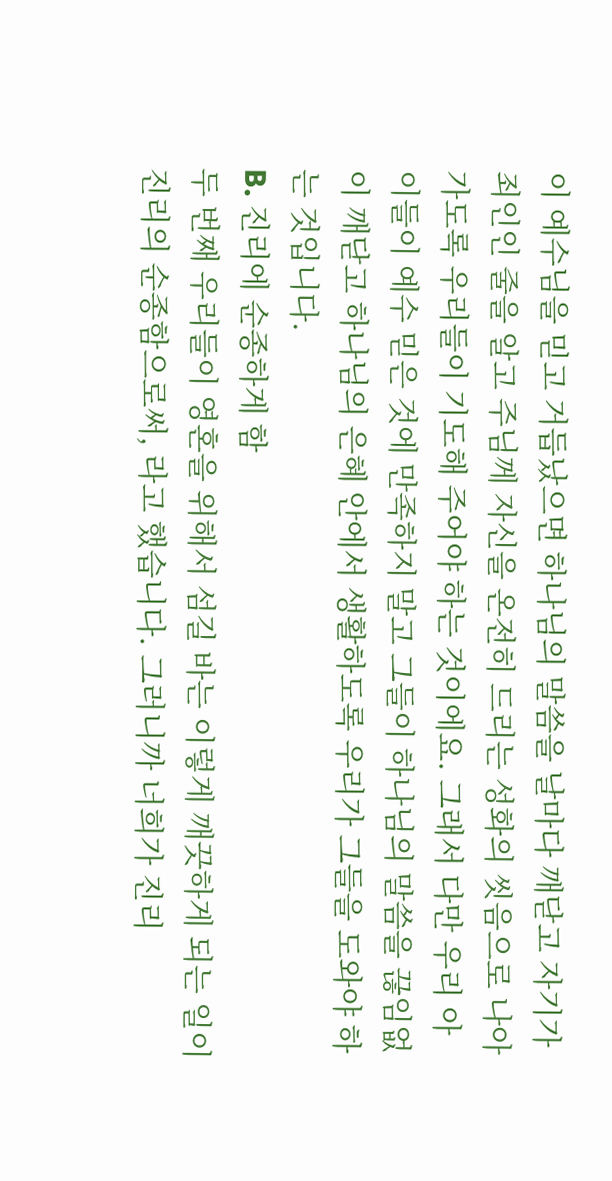이 예수님을 믿고 거듭났으면 하나님의 말씀을 날마다 깨닫고 자기가 죄인인 줄을 알고 주님께 자신을 온전히 드리는 성화의 씻음으로 나아가도록 우리들이 기도해 주어야 하는 것이에요. 그래서 다만 우리 아이들이 예수 믿은 것에 만족하지 말고 그들이 하나님의 말씀을 끊임없이 깨닫고 하나님의 은혜 안에서 생활하도록 우리가 그들을 도와야 하는 것입니다.
B. 진리에 순종하게 함
두 번째 우리들이 영혼을 위해서 섬길 바는 이렇게 깨끗하게 되는 일이 진리의 순종함으로써, 라고 했습니다. 그러니까 너희가 진리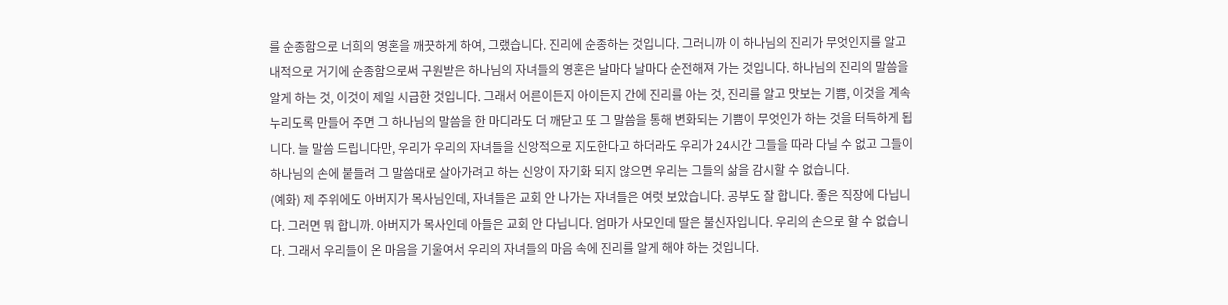를 순종함으로 너희의 영혼을 깨끗하게 하여, 그랬습니다. 진리에 순종하는 것입니다. 그러니까 이 하나님의 진리가 무엇인지를 알고 내적으로 거기에 순종함으로써 구원받은 하나님의 자녀들의 영혼은 날마다 날마다 순전해져 가는 것입니다. 하나님의 진리의 말씀을 알게 하는 것, 이것이 제일 시급한 것입니다. 그래서 어른이든지 아이든지 간에 진리를 아는 것, 진리를 알고 맛보는 기쁨, 이것을 계속 누리도록 만들어 주면 그 하나님의 말씀을 한 마디라도 더 깨닫고 또 그 말씀을 통해 변화되는 기쁨이 무엇인가 하는 것을 터득하게 됩니다. 늘 말씀 드립니다만, 우리가 우리의 자녀들을 신앙적으로 지도한다고 하더라도 우리가 24시간 그들을 따라 다닐 수 없고 그들이 하나님의 손에 붙들려 그 말씀대로 살아가려고 하는 신앙이 자기화 되지 않으면 우리는 그들의 삶을 감시할 수 없습니다.
(예화) 제 주위에도 아버지가 목사님인데, 자녀들은 교회 안 나가는 자녀들은 여럿 보았습니다. 공부도 잘 합니다. 좋은 직장에 다닙니다. 그러면 뭐 합니까. 아버지가 목사인데 아들은 교회 안 다닙니다. 엄마가 사모인데 딸은 불신자입니다. 우리의 손으로 할 수 없습니다. 그래서 우리들이 온 마음을 기울여서 우리의 자녀들의 마음 속에 진리를 알게 해야 하는 것입니다.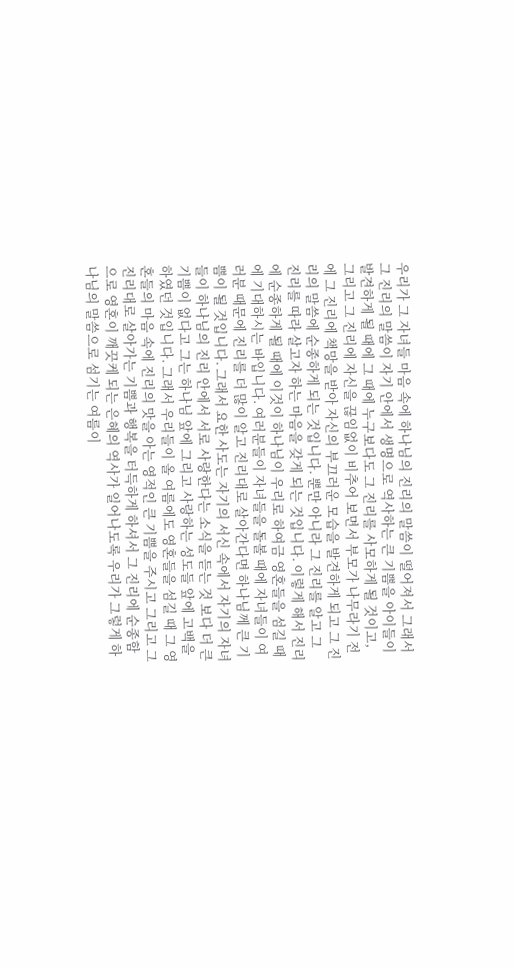우리가 그 자녀들 마음 속에 하나님의 진리의 말씀이 떨어져서 그래서 그 진리의 말씀이 자기 안에서 생명으로 역사하는 큰 기쁨을 아이들이 발견하게 될 때에 그 때에 누구보다도 그 진리를 사모하게 될 것이고, 그리고 그 진리에 자신을 끊임없이 비추어 보면서 부모가 나무라기 전에 그 진리에 책망을 받아 자신의 부끄러운 모습을 발견하게 되고 그 진리의 말씀에 순종하게 되는 것입니다. 뿐만 아니라 그 진리를 알고 그 진리를 따라 살고자 하는 마음을 갖게 되는 것입니다. 이렇게 해서 진리에 순종하게 될 때에 이것이 하나님이 우리로 하여금 영혼들을 섬길 때에 기대하시는 바입니다. 여러분들이 자녀들을 돌볼 때에 자녀들이 여러분 때문에 진리를 더 많이 알고 진리대로 살아간다면 하나님께 큰 기쁨이 될 것입니다. 그래서 요한 사도는 자기의 서신 속에서 자기의 자녀들이 하나님의 진리 안에서 서로 사랑한다는 소식을 듣는 것 보다 더 큰 기쁨이 없다고 그는 하나님 앞에 그리고 사랑하는 성도들 앞에 고백을 하였던 것입니다. 그래서 우리들이 올 여름에도 영혼들을 섬길 때 그 영혼들의 마음 속에 진리의 맛을 아는 영적인 큰 기쁨을 주시고 그리고 그 진리대로 살아가는 기쁨과 행복을 터득하게 하셔서 그 진리에 순종함으로 영혼이 깨끗케 되는 은혜의 역사가 일어나도록 우리가 그렇게 하나님의 말씀으로 섬기는 여름이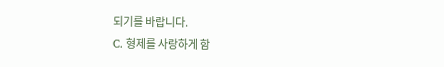되기를 바랍니다.
C. 형제를 사랑하게 함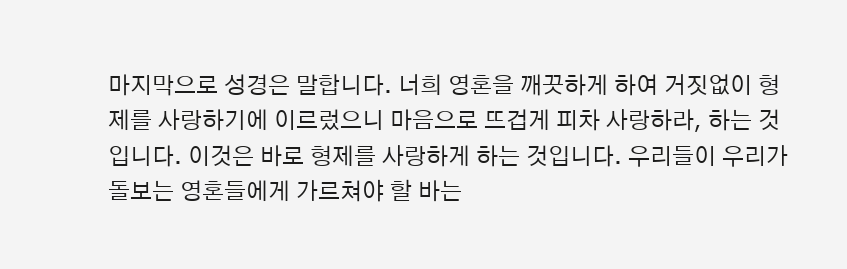마지막으로 성경은 말합니다. 너희 영혼을 깨끗하게 하여 거짓없이 형제를 사랑하기에 이르렀으니 마음으로 뜨겁게 피차 사랑하라, 하는 것입니다. 이것은 바로 형제를 사랑하게 하는 것입니다. 우리들이 우리가 돌보는 영혼들에게 가르쳐야 할 바는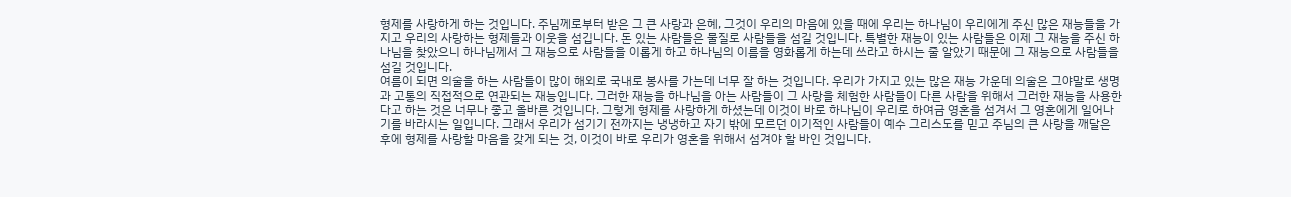형제를 사랑하게 하는 것입니다. 주님께로부터 받은 그 큰 사랑과 은혜, 그것이 우리의 마음에 있을 때에 우리는 하나님이 우리에게 주신 많은 재능들을 가지고 우리의 사랑하는 형제들과 이웃을 섬깁니다. 돈 있는 사람들은 물질로 사람들을 섬길 것입니다. 특별한 재능이 있는 사람들은 이제 그 재능을 주신 하나님을 찾았으니 하나님께서 그 재능으로 사람들을 이롭게 하고 하나님의 이름을 영화롭게 하는데 쓰라고 하시는 줄 알았기 때문에 그 재능으로 사람들을 섬길 것입니다.
여름이 되면 의술을 하는 사람들이 많이 해외로 국내로 봉사를 가는데 너무 잘 하는 것입니다. 우리가 가지고 있는 많은 재능 가운데 의술은 그야말로 생명과 고통의 직접적으로 연관되는 재능입니다. 그러한 재능을 하나님을 아는 사람들이 그 사랑을 체험한 사람들이 다른 사람을 위해서 그러한 재능을 사용한다고 하는 것은 너무나 좋고 올바른 것입니다. 그렇게 형제를 사랑하게 하셨는데 이것이 바로 하나님이 우리로 하여금 영혼을 섬겨서 그 영혼에게 일어나기를 바라시는 일입니다. 그래서 우리가 섬기기 전까지는 냉냉하고 자기 밖에 모르던 이기적인 사람들이 예수 그리스도를 믿고 주님의 큰 사랑을 깨달은 후에 형제를 사랑할 마음을 갖게 되는 것, 이것이 바로 우리가 영혼을 위해서 섬겨야 할 바인 것입니다.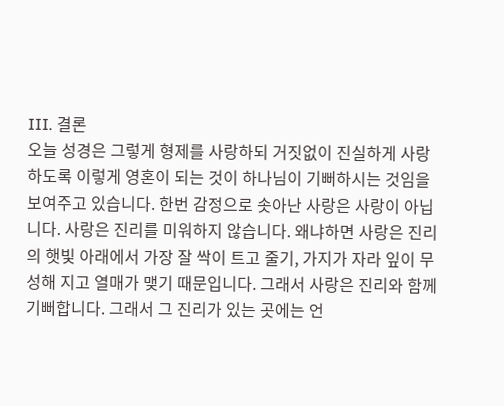III. 결론
오늘 성경은 그렇게 형제를 사랑하되 거짓없이 진실하게 사랑하도록 이렇게 영혼이 되는 것이 하나님이 기뻐하시는 것임을 보여주고 있습니다. 한번 감정으로 솟아난 사랑은 사랑이 아닙니다. 사랑은 진리를 미워하지 않습니다. 왜냐하면 사랑은 진리의 햇빛 아래에서 가장 잘 싹이 트고 줄기, 가지가 자라 잎이 무성해 지고 열매가 맺기 때문입니다. 그래서 사랑은 진리와 함께 기뻐합니다. 그래서 그 진리가 있는 곳에는 언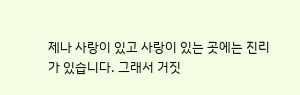제나 사랑이 있고 사랑이 있는 곳에는 진리가 있습니다. 그래서 거짓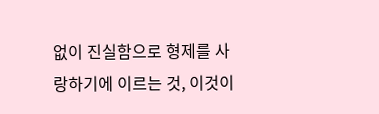없이 진실함으로 형제를 사랑하기에 이르는 것, 이것이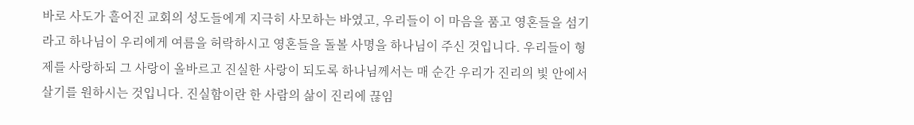바로 사도가 흩어진 교회의 성도들에게 지극히 사모하는 바였고, 우리들이 이 마음을 품고 영혼들을 섬기라고 하나님이 우리에게 여름을 허락하시고 영혼들을 돌볼 사명을 하나님이 주신 것입니다. 우리들이 형제를 사랑하되 그 사랑이 올바르고 진실한 사랑이 되도록 하나님께서는 매 순간 우리가 진리의 빛 안에서 살기를 원하시는 것입니다. 진실함이란 한 사람의 삶이 진리에 끊임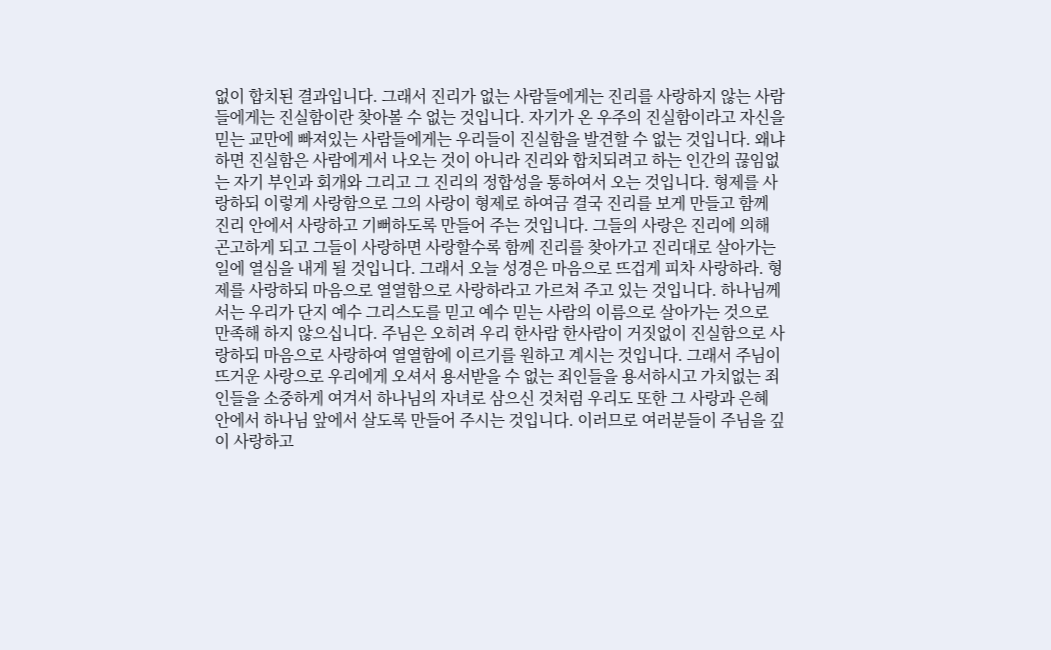없이 합치된 결과입니다. 그래서 진리가 없는 사람들에게는 진리를 사랑하지 않는 사람들에게는 진실함이란 찾아볼 수 없는 것입니다. 자기가 온 우주의 진실함이라고 자신을 믿는 교만에 빠져있는 사람들에게는 우리들이 진실함을 발견할 수 없는 것입니다. 왜냐하면 진실함은 사람에게서 나오는 것이 아니라 진리와 합치되려고 하는 인간의 끊임없는 자기 부인과 회개와 그리고 그 진리의 정합성을 통하여서 오는 것입니다. 형제를 사랑하되 이렇게 사랑함으로 그의 사랑이 형제로 하여금 결국 진리를 보게 만들고 함께 진리 안에서 사랑하고 기뻐하도록 만들어 주는 것입니다. 그들의 사랑은 진리에 의해 곤고하게 되고 그들이 사랑하면 사랑할수록 함께 진리를 찾아가고 진리대로 살아가는 일에 열심을 내게 될 것입니다. 그래서 오늘 성경은 마음으로 뜨겁게 피차 사랑하라. 형제를 사랑하되 마음으로 열열함으로 사랑하라고 가르쳐 주고 있는 것입니다. 하나님께서는 우리가 단지 예수 그리스도를 믿고 예수 믿는 사람의 이름으로 살아가는 것으로 만족해 하지 않으십니다. 주님은 오히려 우리 한사람 한사람이 거짓없이 진실함으로 사랑하되 마음으로 사랑하여 열열함에 이르기를 원하고 계시는 것입니다. 그래서 주님이 뜨거운 사랑으로 우리에게 오셔서 용서받을 수 없는 죄인들을 용서하시고 가치없는 죄인들을 소중하게 여겨서 하나님의 자녀로 삼으신 것처럼 우리도 또한 그 사랑과 은혜 안에서 하나님 앞에서 살도록 만들어 주시는 것입니다. 이러므로 여러분들이 주님을 깊이 사랑하고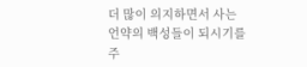더 많이 의지하면서 사는 언약의 백성들이 되시기를 주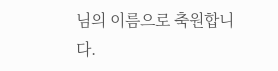님의 이름으로 축원합니다.